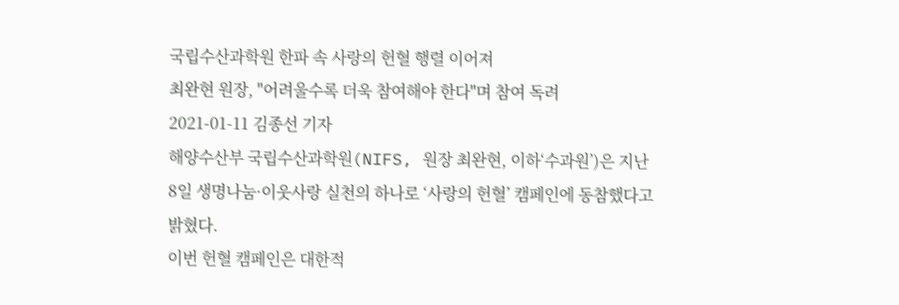국립수산과학원 한파 속 사랑의 헌혈 행렬 이어져
최완현 원장, "어려울수록 더욱 참여해야 한다"며 참여 독려
2021-01-11 김종선 기자
해양수산부 국립수산과학원(NIFS, 원장 최완현, 이하‘수과원’)은 지난 8일 생명나눔·이웃사랑 실천의 하나로 ‘사랑의 헌혈’ 캠페인에 동참했다고 밝혔다.
이번 헌혈 캠페인은 대한적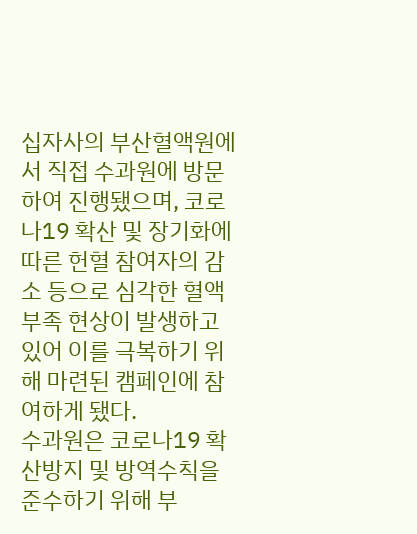십자사의 부산혈액원에서 직접 수과원에 방문하여 진행됐으며, 코로나19 확산 및 장기화에 따른 헌혈 참여자의 감소 등으로 심각한 혈액 부족 현상이 발생하고 있어 이를 극복하기 위해 마련된 캠페인에 참여하게 됐다.
수과원은 코로나19 확산방지 및 방역수칙을 준수하기 위해 부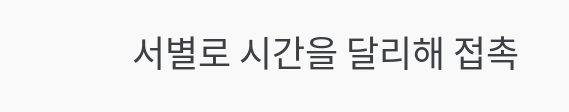서별로 시간을 달리해 접촉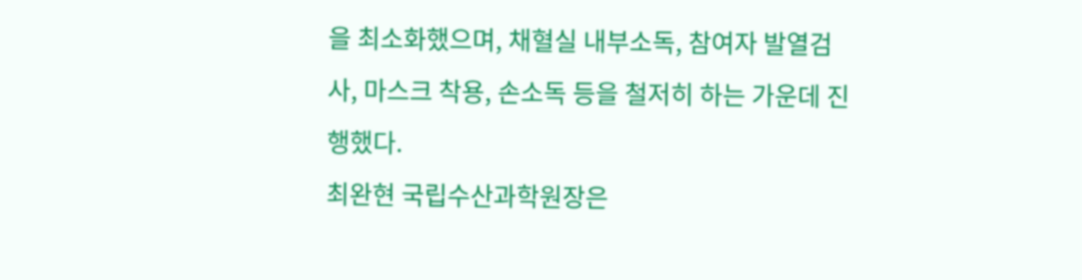을 최소화했으며, 채혈실 내부소독, 참여자 발열검사, 마스크 착용, 손소독 등을 철저히 하는 가운데 진행했다.
최완현 국립수산과학원장은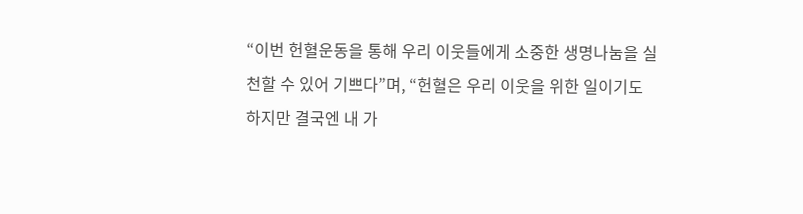“이번 헌혈운동을 통해 우리 이웃들에게 소중한 생명나눔을 실천할 수 있어 기쁘다”며, “헌혈은 우리 이웃을 위한 일이기도 하지만 결국엔 내 가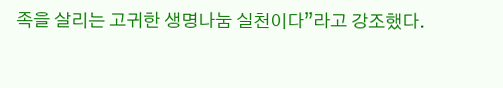족을 살리는 고귀한 생명나눔 실천이다”라고 강조했다.